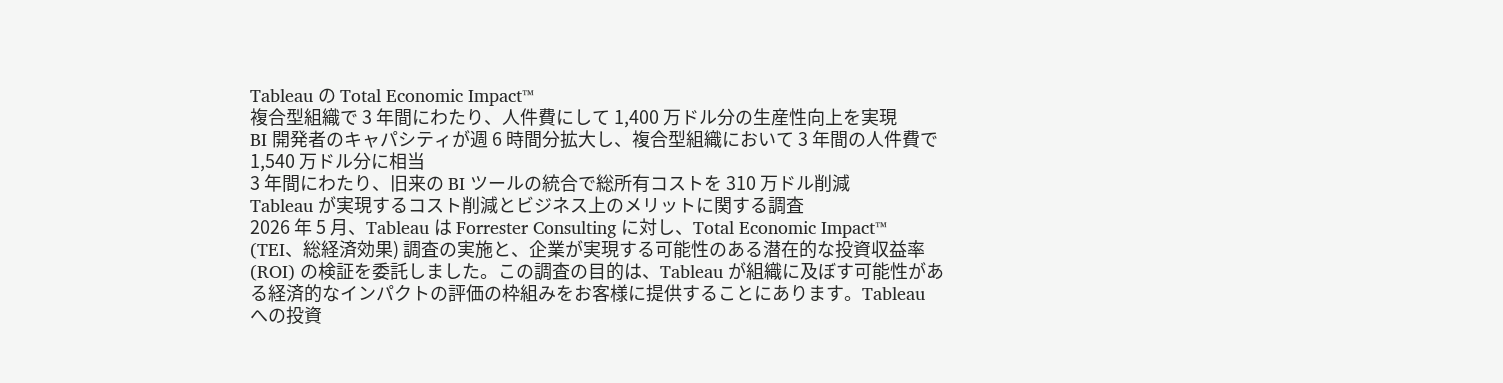Tableau の Total Economic Impact™
複合型組織で 3 年間にわたり、人件費にして 1,400 万ドル分の生産性向上を実現
BI 開発者のキャパシティが週 6 時間分拡大し、複合型組織において 3 年間の人件費で 1,540 万ドル分に相当
3 年間にわたり、旧来の BI ツールの統合で総所有コストを 310 万ドル削減
Tableau が実現するコスト削減とビジネス上のメリットに関する調査
2026 年 5 月、Tableau は Forrester Consulting に対し、Total Economic Impact™ (TEI、総経済効果) 調査の実施と、企業が実現する可能性のある潜在的な投資収益率 (ROI) の検証を委託しました。この調査の目的は、Tableau が組織に及ぼす可能性がある経済的なインパクトの評価の枠組みをお客様に提供することにあります。Tableau への投資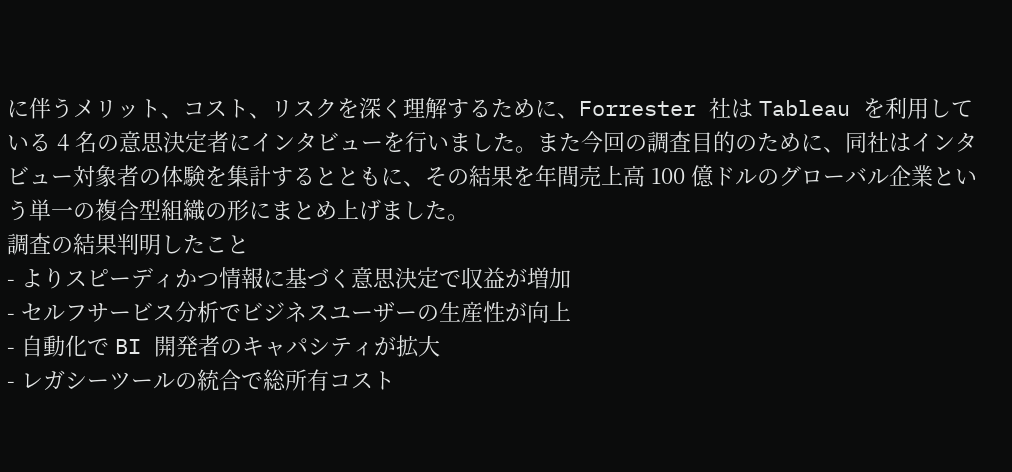に伴うメリット、コスト、リスクを深く理解するために、Forrester 社は Tableau を利用している 4 名の意思決定者にインタビューを行いました。また今回の調査目的のために、同社はインタビュー対象者の体験を集計するとともに、その結果を年間売上高 100 億ドルのグローバル企業という単一の複合型組織の形にまとめ上げました。
調査の結果判明したこと
- よりスピーディかつ情報に基づく意思決定で収益が増加
- セルフサービス分析でビジネスユーザーの生産性が向上
- 自動化で BI 開発者のキャパシティが拡大
- レガシーツールの統合で総所有コスト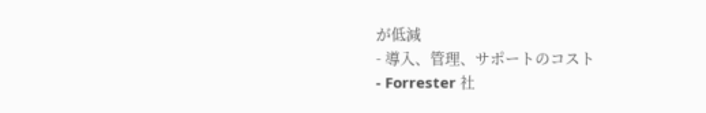が低減
- 導入、管理、サポートのコスト
- Forrester 社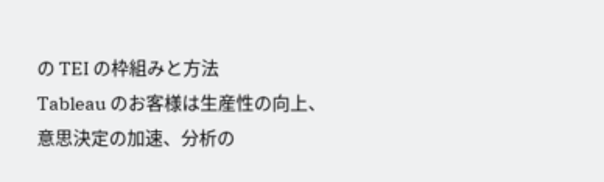の TEI の枠組みと方法
Tableau のお客様は生産性の向上、意思決定の加速、分析の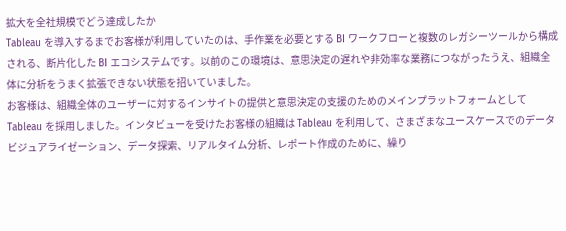拡大を全社規模でどう達成したか
Tableau を導入するまでお客様が利用していたのは、手作業を必要とする BI ワークフローと複数のレガシーツールから構成される、断片化した BI エコシステムです。以前のこの環境は、意思決定の遅れや非効率な業務につながったうえ、組織全体に分析をうまく拡張できない状態を招いていました。
お客様は、組織全体のユーザーに対するインサイトの提供と意思決定の支援のためのメインプラットフォームとして Tableau を採用しました。インタビューを受けたお客様の組織は Tableau を利用して、さまざまなユースケースでのデータビジュアライゼーション、データ探索、リアルタイム分析、レポート作成のために、繰り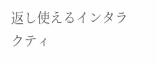返し使えるインタラクティ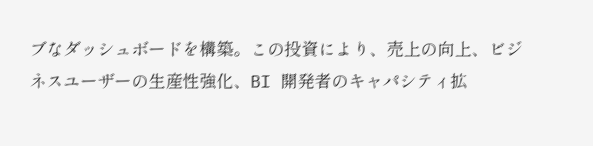ブなダッシュボードを構築。この投資により、売上の向上、ビジネスユーザーの生産性強化、BI 開発者のキャパシティ拡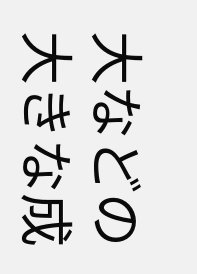大などの大きな成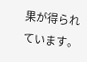果が得られています。